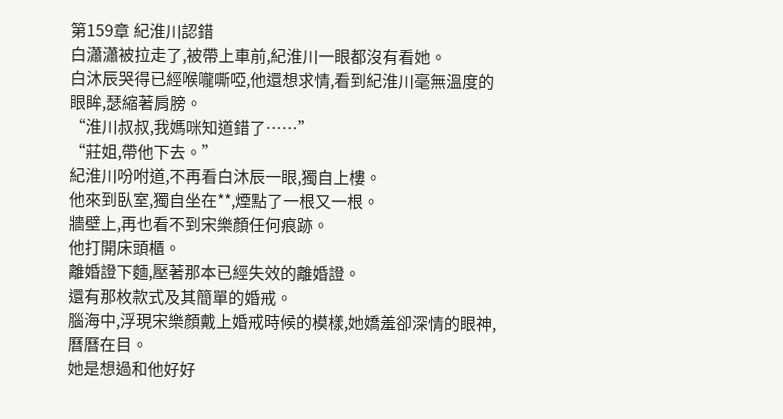第159章 紀淮川認錯
白瀟瀟被拉走了,被帶上車前,紀淮川一眼都沒有看她。
白沐辰哭得已經喉嚨嘶啞,他還想求情,看到紀淮川毫無溫度的眼眸,瑟縮著肩膀。
“淮川叔叔,我媽咪知道錯了……”
“莊姐,帶他下去。”
紀淮川吩咐道,不再看白沐辰一眼,獨自上樓。
他來到臥室,獨自坐在**,煙點了一根又一根。
牆壁上,再也看不到宋樂顏任何痕跡。
他打開床頭櫃。
離婚證下麵,壓著那本已經失效的離婚證。
還有那枚款式及其簡單的婚戒。
腦海中,浮現宋樂顏戴上婚戒時候的模樣,她嬌羞卻深情的眼神,曆曆在目。
她是想過和他好好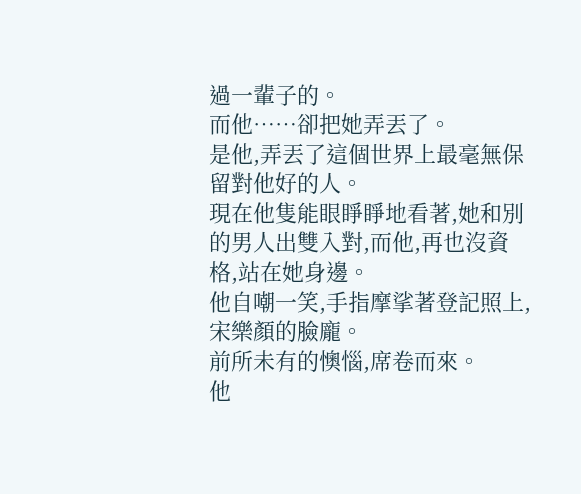過一輩子的。
而他……卻把她弄丟了。
是他,弄丟了這個世界上最毫無保留對他好的人。
現在他隻能眼睜睜地看著,她和別的男人出雙入對,而他,再也沒資格,站在她身邊。
他自嘲一笑,手指摩挲著登記照上,宋樂顏的臉龐。
前所未有的懊惱,席卷而來。
他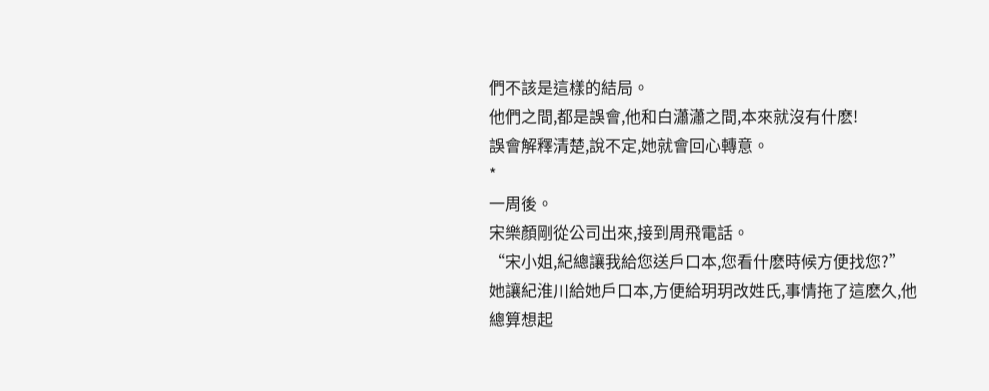們不該是這樣的結局。
他們之間,都是誤會,他和白瀟瀟之間,本來就沒有什麽!
誤會解釋清楚,說不定,她就會回心轉意。
*
一周後。
宋樂顏剛從公司出來,接到周飛電話。
“宋小姐,紀總讓我給您送戶口本,您看什麽時候方便找您?”
她讓紀淮川給她戶口本,方便給玥玥改姓氏,事情拖了這麽久,他總算想起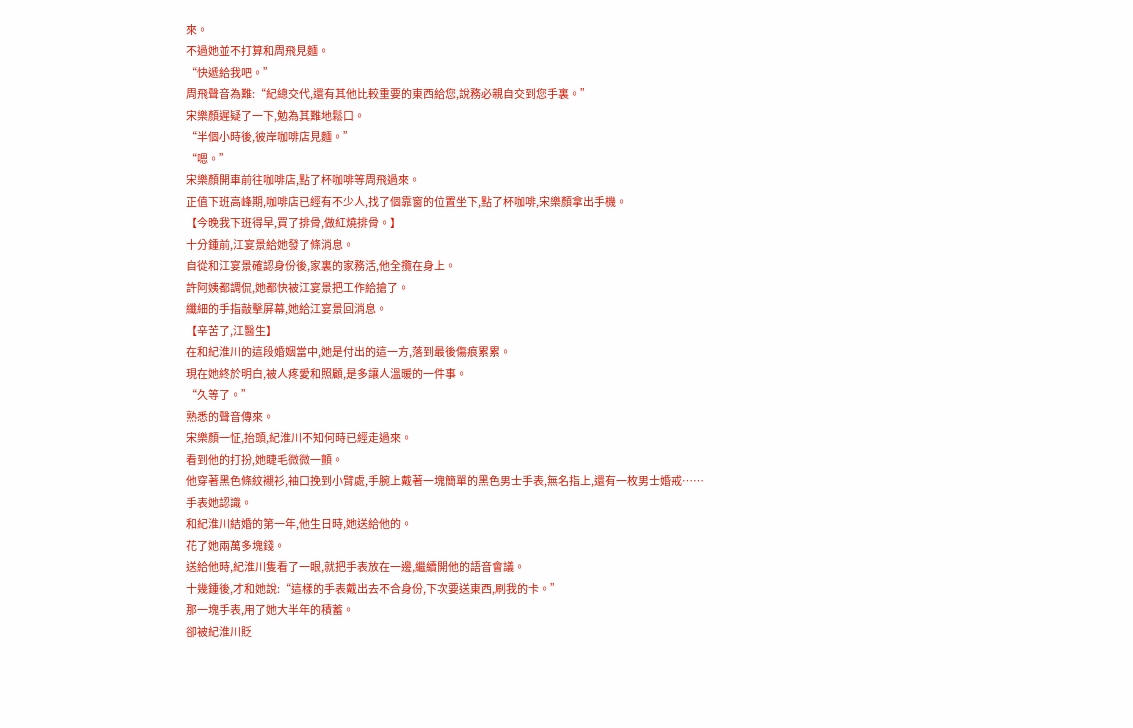來。
不過她並不打算和周飛見麵。
“快遞給我吧。”
周飛聲音為難:“紀總交代,還有其他比較重要的東西給您,說務必親自交到您手裏。”
宋樂顏遲疑了一下,勉為其難地鬆口。
“半個小時後,彼岸咖啡店見麵。”
“嗯。”
宋樂顏開車前往咖啡店,點了杯咖啡等周飛過來。
正值下班高峰期,咖啡店已經有不少人,找了個靠窗的位置坐下,點了杯咖啡,宋樂顏拿出手機。
【今晚我下班得早,買了排骨,做紅燒排骨。】
十分鍾前,江宴景給她發了條消息。
自從和江宴景確認身份後,家裏的家務活,他全攬在身上。
許阿姨都調侃,她都快被江宴景把工作給搶了。
纖細的手指敲擊屏幕,她給江宴景回消息。
【辛苦了,江醫生】
在和紀淮川的這段婚姻當中,她是付出的這一方,落到最後傷痕累累。
現在她終於明白,被人疼愛和照顧,是多讓人溫暖的一件事。
“久等了。”
熟悉的聲音傳來。
宋樂顏一怔,抬頭,紀淮川不知何時已經走過來。
看到他的打扮,她睫毛微微一顫。
他穿著黑色條紋襯衫,袖口挽到小臂處,手腕上戴著一塊簡單的黑色男士手表,無名指上,還有一枚男士婚戒……
手表她認識。
和紀淮川結婚的第一年,他生日時,她送給他的。
花了她兩萬多塊錢。
送給他時,紀淮川隻看了一眼,就把手表放在一邊,繼續開他的語音會議。
十幾鍾後,才和她說:“這樣的手表戴出去不合身份,下次要送東西,刷我的卡。”
那一塊手表,用了她大半年的積蓄。
卻被紀淮川貶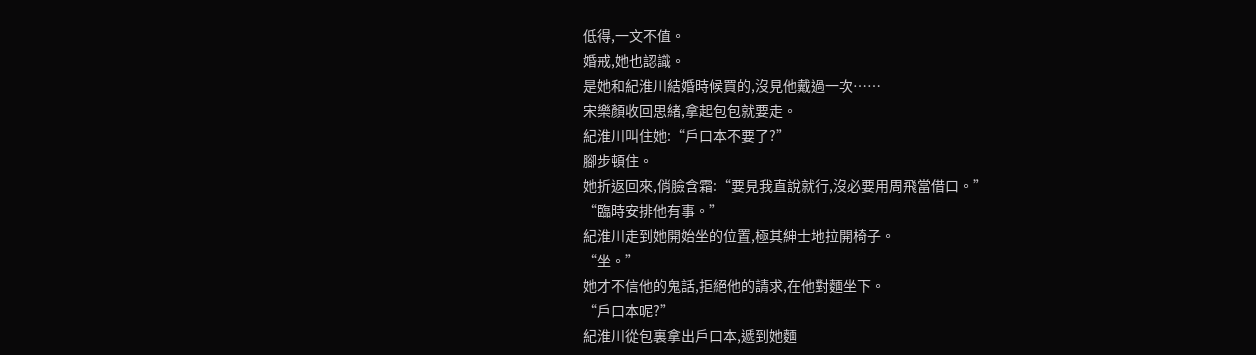低得,一文不值。
婚戒,她也認識。
是她和紀淮川結婚時候買的,沒見他戴過一次……
宋樂顏收回思緒,拿起包包就要走。
紀淮川叫住她:“戶口本不要了?”
腳步頓住。
她折返回來,俏臉含霜:“要見我直說就行,沒必要用周飛當借口。”
“臨時安排他有事。”
紀淮川走到她開始坐的位置,極其紳士地拉開椅子。
“坐。”
她才不信他的鬼話,拒絕他的請求,在他對麵坐下。
“戶口本呢?”
紀淮川從包裏拿出戶口本,遞到她麵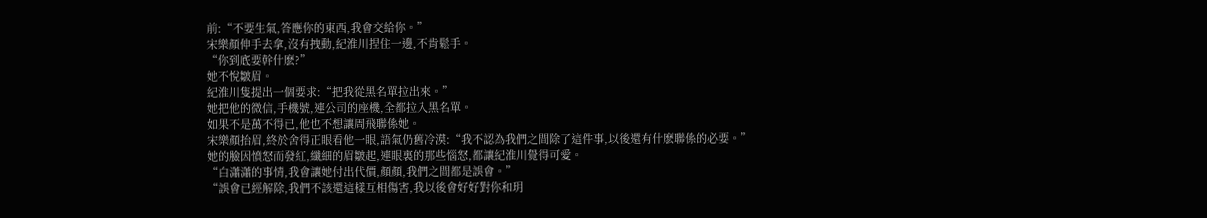前:“不要生氣,答應你的東西,我會交給你。”
宋樂顏伸手去拿,沒有拽動,紀淮川捏住一邊,不肯鬆手。
“你到底要幹什麽?”
她不悅皺眉。
紀淮川隻提出一個要求:“把我從黑名單拉出來。”
她把他的微信,手機號,連公司的座機,全都拉入黑名單。
如果不是萬不得已,他也不想讓周飛聯係她。
宋樂顏抬眉,終於舍得正眼看他一眼,語氣仍舊冷漠:“我不認為我們之間除了這件事,以後還有什麽聯係的必要。”
她的臉因憤怒而發紅,纖細的眉皺起,連眼裏的那些惱怒,都讓紀淮川覺得可愛。
“白瀟瀟的事情,我會讓她付出代價,顏顏,我們之間都是誤會。”
“誤會已經解除,我們不該還這樣互相傷害,我以後會好好對你和玥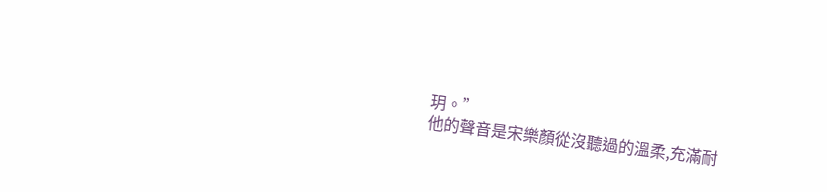玥。”
他的聲音是宋樂顏從沒聽過的溫柔,充滿耐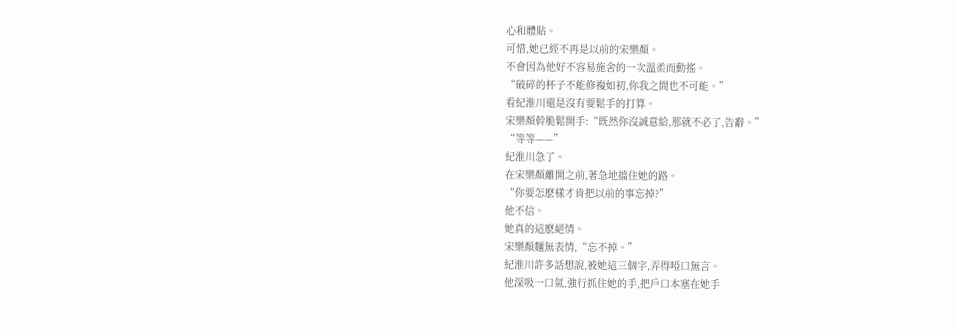心和體貼。
可惜,她已經不再是以前的宋樂顏。
不會因為他好不容易施舍的一次溫柔而動搖。
“破碎的杯子不能修複如初,你我之間也不可能。”
看紀淮川還是沒有要鬆手的打算。
宋樂顏幹脆鬆開手:“既然你沒誠意給,那就不必了,告辭。”
“等等——”
紀淮川急了。
在宋樂顏離開之前,著急地擋住她的路。
“你要怎麽樣才肯把以前的事忘掉?”
他不信。
她真的這麽絕情。
宋樂顏麵無表情,“忘不掉。”
紀淮川許多話想說,被她這三個字,弄得啞口無言。
他深吸一口氣,強行抓住她的手,把戶口本塞在她手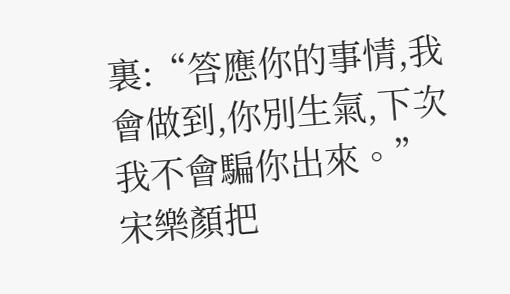裏:“答應你的事情,我會做到,你別生氣,下次我不會騙你出來。”
宋樂顏把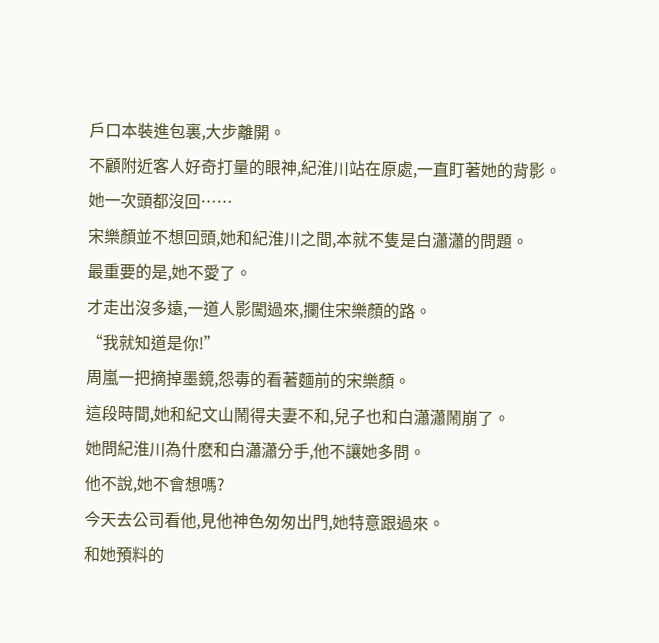戶口本裝進包裏,大步離開。
不顧附近客人好奇打量的眼神,紀淮川站在原處,一直盯著她的背影。
她一次頭都沒回……
宋樂顏並不想回頭,她和紀淮川之間,本就不隻是白瀟瀟的問題。
最重要的是,她不愛了。
才走出沒多遠,一道人影闖過來,攔住宋樂顏的路。
“我就知道是你!”
周嵐一把摘掉墨鏡,怨毒的看著麵前的宋樂顏。
這段時間,她和紀文山鬧得夫妻不和,兒子也和白瀟瀟鬧崩了。
她問紀淮川為什麽和白瀟瀟分手,他不讓她多問。
他不說,她不會想嗎?
今天去公司看他,見他神色匆匆出門,她特意跟過來。
和她預料的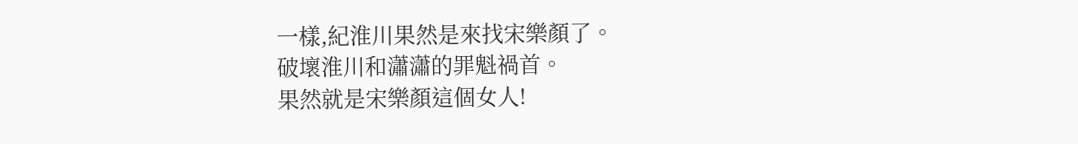一樣,紀淮川果然是來找宋樂顏了。
破壞淮川和瀟瀟的罪魁禍首。
果然就是宋樂顏這個女人!